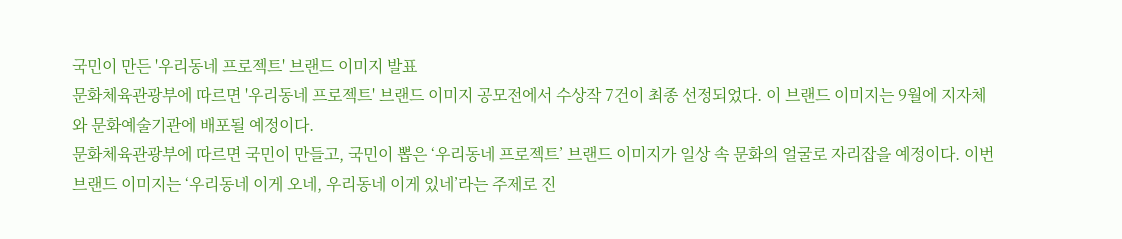국민이 만든 '우리동네 프로젝트' 브랜드 이미지 발표
문화체육관광부에 따르면 '우리동네 프로젝트' 브랜드 이미지 공모전에서 수상작 7건이 최종 선정되었다. 이 브랜드 이미지는 9월에 지자체와 문화예술기관에 배포될 예정이다.
문화체육관광부에 따르면 국민이 만들고, 국민이 뽑은 ‘우리동네 프로젝트’ 브랜드 이미지가 일상 속 문화의 얼굴로 자리잡을 예정이다. 이번 브랜드 이미지는 ‘우리동네 이게 오네, 우리동네 이게 있네’라는 주제로 진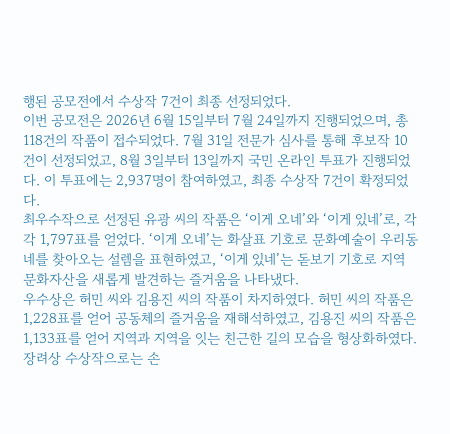행된 공모전에서 수상작 7건이 최종 선정되었다.
이번 공모전은 2026년 6월 15일부터 7월 24일까지 진행되었으며, 총 118건의 작품이 접수되었다. 7월 31일 전문가 심사를 통해 후보작 10건이 선정되었고, 8월 3일부터 13일까지 국민 온라인 투표가 진행되었다. 이 투표에는 2,937명이 참여하였고, 최종 수상작 7건이 확정되었다.
최우수작으로 선정된 유광 씨의 작품은 ‘이게 오네’와 ‘이게 있네’로, 각각 1,797표를 얻었다. ‘이게 오네’는 화살표 기호로 문화예술이 우리동네를 찾아오는 설렘을 표현하였고, ‘이게 있네’는 돋보기 기호로 지역 문화자산을 새롭게 발견하는 즐거움을 나타냈다.
우수상은 허민 씨와 김용진 씨의 작품이 차지하였다. 허민 씨의 작품은 1,228표를 얻어 공동체의 즐거움을 재해석하였고, 김용진 씨의 작품은 1,133표를 얻어 지역과 지역을 잇는 친근한 길의 모습을 형상화하였다.
장려상 수상작으로는 손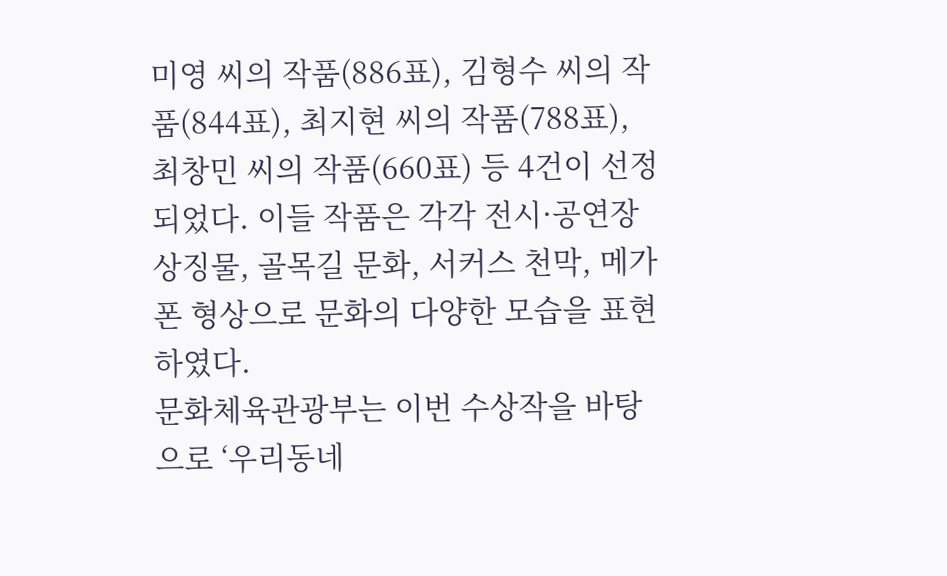미영 씨의 작품(886표), 김형수 씨의 작품(844표), 최지현 씨의 작품(788표), 최창민 씨의 작품(660표) 등 4건이 선정되었다. 이들 작품은 각각 전시·공연장 상징물, 골목길 문화, 서커스 천막, 메가폰 형상으로 문화의 다양한 모습을 표현하였다.
문화체육관광부는 이번 수상작을 바탕으로 ‘우리동네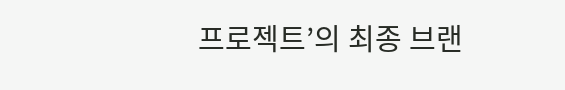프로젝트’의 최종 브랜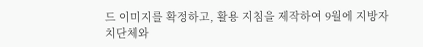드 이미지를 확정하고, 활용 지침을 제작하여 9월에 지방자치단체와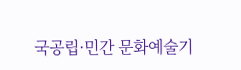국공립·민간 문화예술기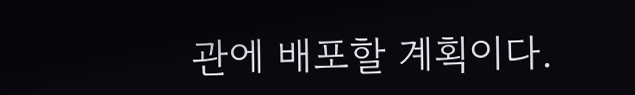관에 배포할 계획이다.